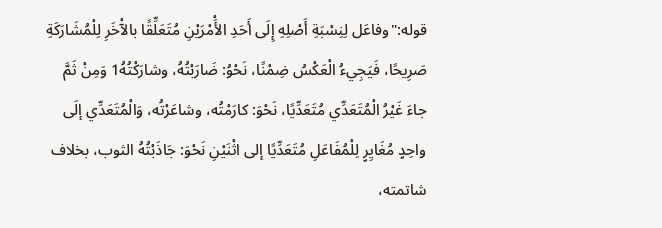قوله:"وفاعَل لِنِسْبَةِ أَصْلِهِ إِلَى أَحَدِ الأَْمْرَيْنِ مُتَعَلِّقًا بالآْخَرِ لِلْمُشَارَكَةِ صَرِيحًا، فَيَجِيءُ الْعَكْسُ ضِمْنًا، نَحْوُ: ضَارَبْتُهُ، وشارَكْتُهُ1 وَمِنْ ثَمَّ جاءَ غَيْرُ الْمُتَعَدِّي مُتَعَدِّيًا، نَحْوَ: كارَمْتُه، وشاعَرْتُه، وَالْمُتَعَدِّي إلَى واحِدٍ مُغَايِرٍ لِلْمُفَاعَلِ مُتَعَدِّيًا إلى اثْنَيْنِ نَحْوَ: جَاذَبْتُهُ الثوب، بخلاف شاتمته،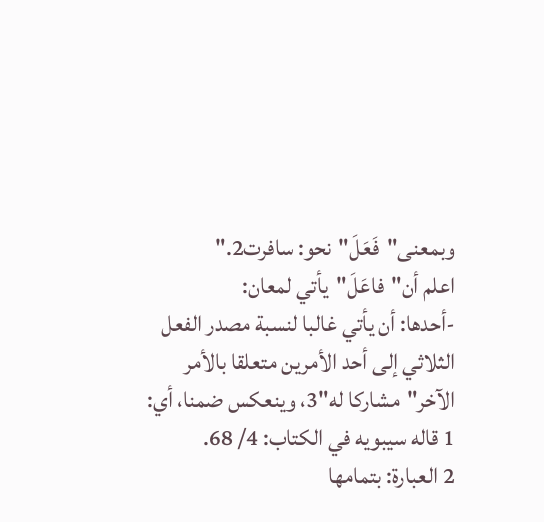وبمعنى"فَعَلَ"نحو: سافرت2."
اعلم أن"فاعَلَ"يأتي لمعان:
-أحدها: أن يأتي غالبا لنسبة مصدر الفعل الثلاثي إلى أحد الأمرين متعلقا بالأمر الآخر"مشاركا له"3، وينعكس ضمنا، أي:
1 قاله سيبويه في الكتاب: 4/ 68.
2 العبارة: بتمامها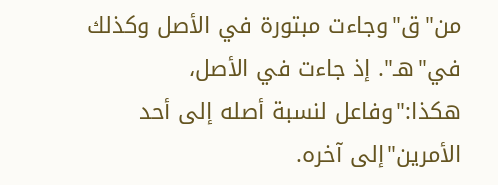من"ق"وجاءت مبتورة في الأصل وكذلك في"هـ". إذ جاءت في الأصل، هكذا:"وفاعل لنسبة أصله إلى أحد الأمرين"إلى آخره.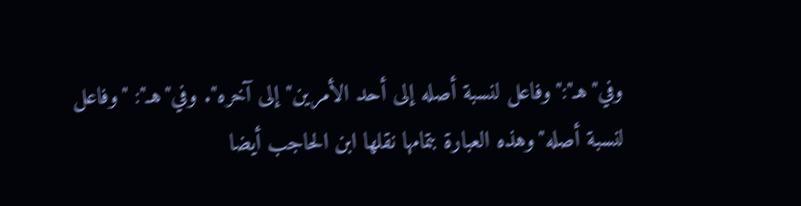وفي"هـ":"وفاعل لنسبة أصله إلى أحد الأمرين"إلى آخره". وفي"هـ": "وفاعل لنسبة أصله"وهذه العبارة بتمامها نقلها ابن الحاجب أيضا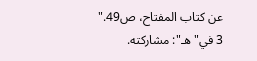عن كتاب المفتاح، ص49."
3 في"هـ": مشاركته.